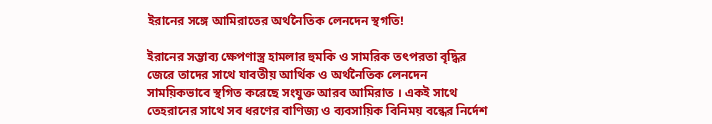ইরানের সঙ্গে আমিরাতের অর্থনৈতিক লেনদেন স্থগতি!

ইরানের সম্ভাব্য ক্ষেপণাস্ত্র হামলার হুমকি ও সামরিক তৎপরতা বৃদ্ধির জেরে তাদের সাথে যাবতীয় আর্থিক ও অর্থনৈতিক লেনদেন সাময়িকভাবে স্থগিত করেছে সংযুক্ত আরব আমিরাত । একই সাথে তেহরানের সাথে সব ধরণের বাণিজ্য ও ব্যবসায়িক বিনিময় বন্ধের নির্দেশ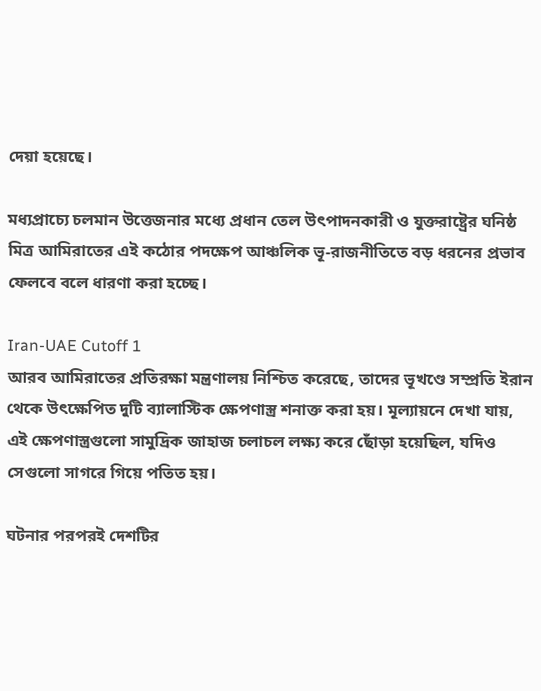দেয়া হয়েছে।

মধ্যপ্রাচ্যে চলমান উত্তেজনার মধ্যে প্রধান তেল উৎপাদনকারী ও যুক্তরাষ্ট্রের ঘনিষ্ঠ মিত্র আমিরাতের এই কঠোর পদক্ষেপ আঞ্চলিক ভূ-রাজনীতিতে বড় ধরনের প্রভাব ফেলবে বলে ধারণা করা হচ্ছে।

Iran-UAE Cutoff 1
আরব আমিরাতের প্রতিরক্ষা মন্ত্রণালয় নিশ্চিত করেছে, তাদের ভূখণ্ডে সম্প্রতি ইরান থেকে উৎক্ষেপিত দুটি ব্যালাস্টিক ক্ষেপণাস্ত্র শনাক্ত করা হয়। মূল্যায়নে দেখা যায়, এই ক্ষেপণাস্ত্রগুলো সামুদ্রিক জাহাজ চলাচল লক্ষ্য করে ছোঁড়া হয়েছিল, যদিও সেগুলো সাগরে গিয়ে পতিত হয়।

ঘটনার পরপরই দেশটির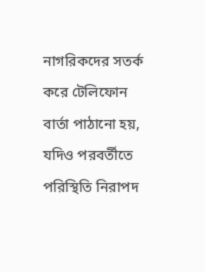নাগরিকদের সতর্ক করে টেলিফোন বার্তা পাঠানো হয়, যদিও পরবর্তীতে পরিস্থিতি নিরাপদ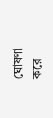ঘোষণা করে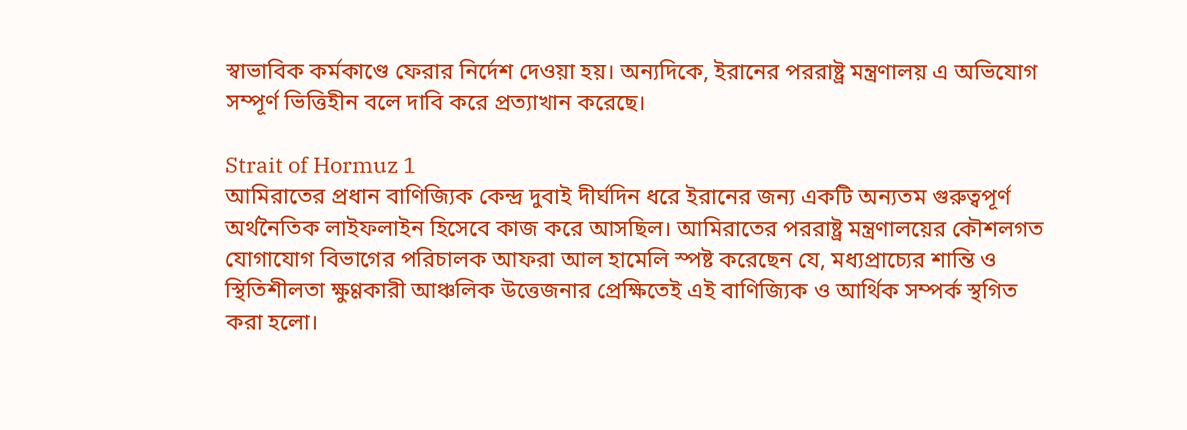স্বাভাবিক কর্মকাণ্ডে ফেরার নির্দেশ দেওয়া হয়। অন্যদিকে, ইরানের পররাষ্ট্র মন্ত্রণালয় এ অভিযোগ সম্পূর্ণ ভিত্তিহীন বলে দাবি করে প্রত্যাখান করেছে।

Strait of Hormuz 1
আমিরাতের প্রধান বাণিজ্যিক কেন্দ্র দুবাই দীর্ঘদিন ধরে ইরানের জন্য একটি অন্যতম গুরুত্বপূর্ণ অর্থনৈতিক লাইফলাইন হিসেবে কাজ করে আসছিল। আমিরাতের পররাষ্ট্র মন্ত্রণালয়ের কৌশলগত যোগাযোগ বিভাগের পরিচালক আফরা আল হামেলি স্পষ্ট করেছেন যে, মধ্যপ্রাচ্যের শান্তি ও স্থিতিশীলতা ক্ষুণ্ণকারী আঞ্চলিক উত্তেজনার প্রেক্ষিতেই এই বাণিজ্যিক ও আর্থিক সম্পর্ক স্থগিত করা হলো।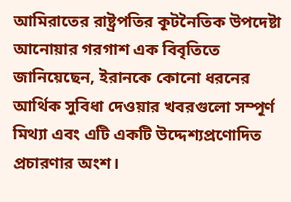আমিরাতের রাষ্ট্রপতির কূটনৈতিক উপদেষ্টা আনোয়ার গরগাশ এক বিবৃতিতে জানিয়েছেন, ইরানকে কোনো ধরনের আর্থিক সুবিধা দেওয়ার খবরগুলো সম্পূর্ণ মিথ্যা এবং এটি একটি উদ্দেশ্যপ্রণোদিত প্রচারণার অংশ।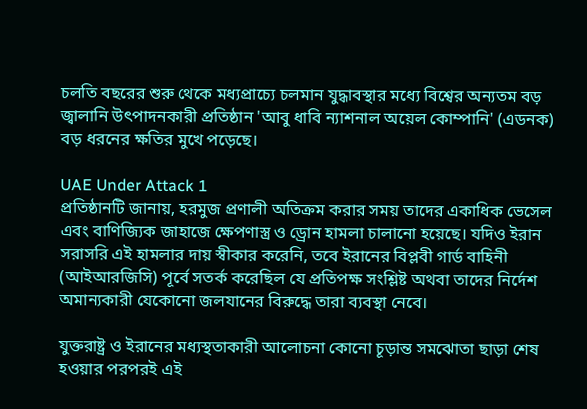চলতি বছরের শুরু থেকে মধ্যপ্রাচ্যে চলমান যুদ্ধাবস্থার মধ্যে বিশ্বের অন্যতম বড় জ্বালানি উৎপাদনকারী প্রতিষ্ঠান 'আবু ধাবি ন্যাশনাল অয়েল কোম্পানি' (এডনক) বড় ধরনের ক্ষতির মুখে পড়েছে।

UAE Under Attack 1
প্রতিষ্ঠানটি জানায়, হরমুজ প্রণালী অতিক্রম করার সময় তাদের একাধিক ভেসেল এবং বাণিজ্যিক জাহাজে ক্ষেপণাস্ত্র ও ড্রোন হামলা চালানো হয়েছে। যদিও ইরান সরাসরি এই হামলার দায় স্বীকার করেনি, তবে ইরানের বিপ্লবী গার্ড বাহিনী (আইআরজিসি) পূর্বে সতর্ক করেছিল যে প্রতিপক্ষ সংশ্লিষ্ট অথবা তাদের নির্দেশ অমান্যকারী যেকোনো জলযানের বিরুদ্ধে তারা ব্যবস্থা নেবে।

যুক্তরাষ্ট্র ও ইরানের মধ্যস্থতাকারী আলোচনা কোনো চূড়ান্ত সমঝোতা ছাড়া শেষ হওয়ার পরপরই এই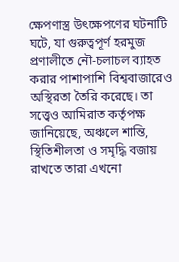ক্ষেপণাস্ত্র উৎক্ষেপণের ঘটনাটি ঘটে, যা গুরুত্বপূর্ণ হরমুজ প্রণালীতে নৌ-চলাচল ব্যাহত করার পাশাপাশি বিশ্ববাজারেও অস্থিরতা তৈরি করেছে। তা সত্ত্বেও আমিরাত কর্তৃপক্ষ জানিয়েছে, অঞ্চলে শান্তি, স্থিতিশীলতা ও সমৃদ্ধি বজায় রাখতে তারা এখনো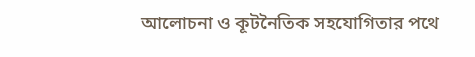আলোচনা ও কূটনৈতিক সহযোগিতার পথে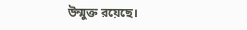উন্মুক্ত রয়েছে।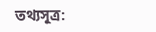তথ্যসূত্র: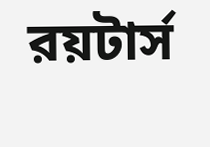রয়টার্স